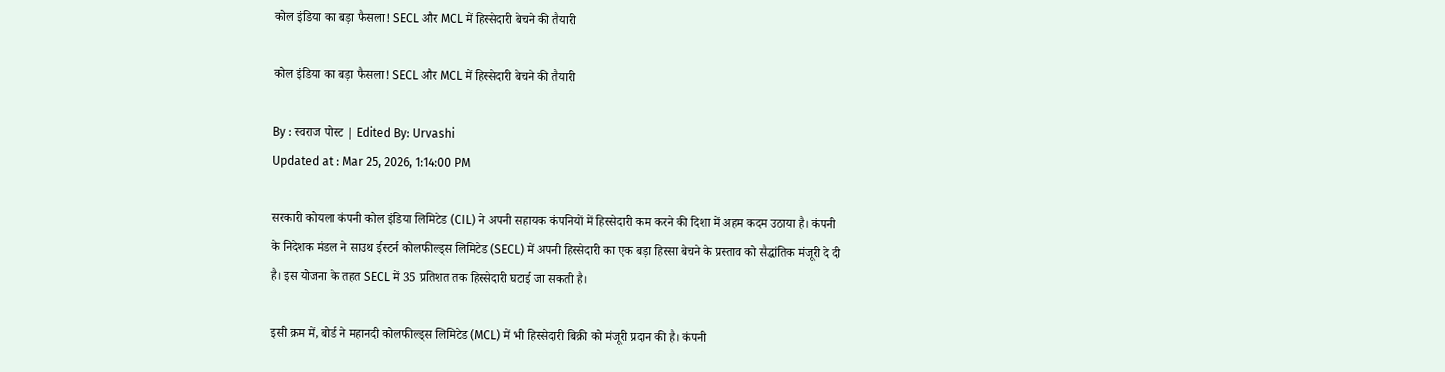कोल इंडिया का बड़ा फैसला! SECL और MCL में हिस्सेदारी बेचने की तैयारी

कोल इंडिया का बड़ा फैसला! SECL और MCL में हिस्सेदारी बेचने की तैयारी

By : स्वराज पोस्ट | Edited By: Urvashi
Updated at : Mar 25, 2026, 1:14:00 PM

सरकारी कोयला कंपनी कोल इंडिया लिमिटेड (CIL) ने अपनी सहायक कंपनियों में हिस्सेदारी कम करने की दिशा में अहम कदम उठाया है। कंपनी के निदेशक मंडल ने साउथ ईस्टर्न कोलफील्ड्स लिमिटेड (SECL) में अपनी हिस्सेदारी का एक बड़ा हिस्सा बेचने के प्रस्ताव को सैद्धांतिक मंजूरी दे दी है। इस योजना के तहत SECL में 35 प्रतिशत तक हिस्सेदारी घटाई जा सकती है।

इसी क्रम में, बोर्ड ने महानदी कोलफील्ड्स लिमिटेड (MCL) में भी हिस्सेदारी बिक्री को मंजूरी प्रदान की है। कंपनी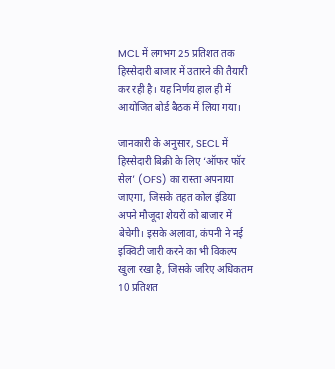MCL में लगभग 25 प्रतिशत तक हिस्सेदारी बाजार में उतारने की तैयारी कर रही है। यह निर्णय हाल ही में आयोजित बोर्ड बैठक में लिया गया।

जानकारी के अनुसार, SECL में हिस्सेदारी बिक्री के लिए ‘ऑफर फॉर सेल’ (OFS) का रास्ता अपनाया जाएगा, जिसके तहत कोल इंडिया अपने मौजूदा शेयरों को बाजार में बेचेगी। इसके अलावा, कंपनी ने नई इक्विटी जारी करने का भी विकल्प खुला रखा है, जिसके जरिए अधिकतम 10 प्रतिशत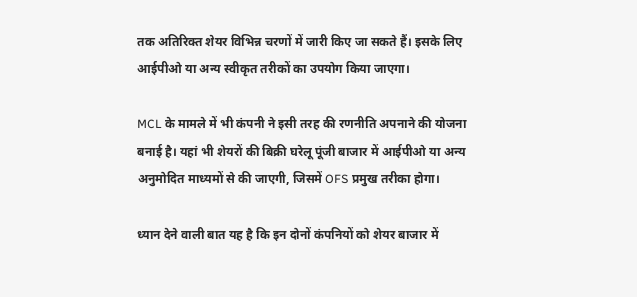तक अतिरिक्त शेयर विभिन्न चरणों में जारी किए जा सकते हैं। इसके लिए आईपीओ या अन्य स्वीकृत तरीकों का उपयोग किया जाएगा।

MCL के मामले में भी कंपनी ने इसी तरह की रणनीति अपनाने की योजना बनाई है। यहां भी शेयरों की बिक्री घरेलू पूंजी बाजार में आईपीओ या अन्य अनुमोदित माध्यमों से की जाएगी, जिसमें OFS प्रमुख तरीका होगा।

ध्यान देने वाली बात यह है कि इन दोनों कंपनियों को शेयर बाजार में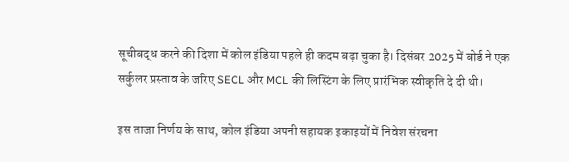सूचीबद्ध करने की दिशा में कोल इंडिया पहले ही कदम बढ़ा चुका है। दिसंबर 2025 में बोर्ड ने एक सर्कुलर प्रस्ताव के जरिए SECL और MCL की लिस्टिंग के लिए प्रारंभिक स्वीकृति दे दी थी।

इस ताजा निर्णय के साथ, कोल इंडिया अपनी सहायक इकाइयों में निवेश संरचना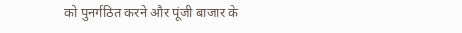को पुनर्गठित करने और पूंजी बाजार के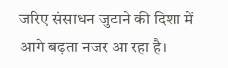जरिए संसाधन जुटाने की दिशा में आगे बढ़ता नजर आ रहा है।